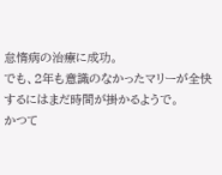怠惰病の治療に成功。
でも、2年も意識のなかったマリーが全快するにはまだ時間が掛かるようで。
かつて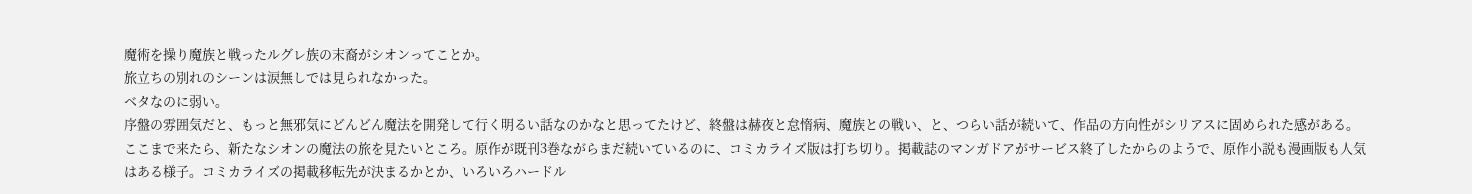魔術を操り魔族と戦ったルグレ族の末裔がシオンってことか。
旅立ちの別れのシーンは涙無しでは見られなかった。
ベタなのに弱い。
序盤の雰囲気だと、もっと無邪気にどんどん魔法を開発して行く明るい話なのかなと思ってたけど、終盤は赫夜と怠惰病、魔族との戦い、と、つらい話が続いて、作品の方向性がシリアスに固められた感がある。
ここまで来たら、新たなシオンの魔法の旅を見たいところ。原作が既刊3巻ながらまだ続いているのに、コミカライズ版は打ち切り。掲載誌のマンガドアがサービス終了したからのようで、原作小説も漫画版も人気はある様子。コミカライズの掲載移転先が決まるかとか、いろいろハードル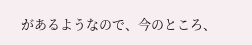があるようなので、今のところ、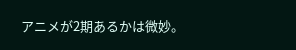アニメが2期あるかは微妙。